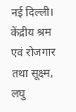नई दिल्ली। केंद्रीय श्रम एवं रोजगार तथा सूक्ष्म, लघु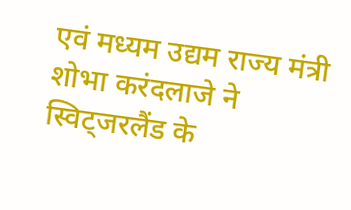एवं मध्यम उद्यम राज्य मंत्री शोभा करंदलाजे ने स्विट्जरलैंड के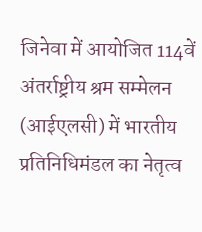जिनेवा में आयोजित 114वें अंतर्राष्ट्रीय श्रम सम्मेलन (आईएलसी) में भारतीय प्रतिनिधिमंडल का नेतृत्व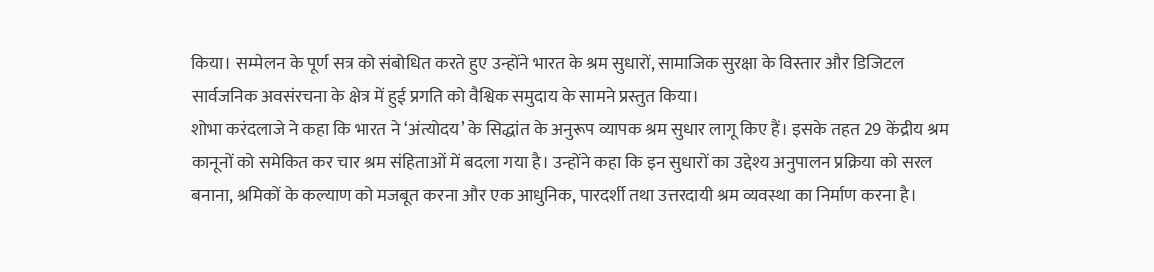किया। सम्मेलन के पूर्ण सत्र को संबोधित करते हुए उन्होंने भारत के श्रम सुधारों, सामाजिक सुरक्षा के विस्तार और डिजिटल सार्वजनिक अवसंरचना के क्षेत्र में हुई प्रगति को वैश्विक समुदाय के सामने प्रस्तुत किया।
शोभा करंदलाजे ने कहा कि भारत ने ‘अंत्योदय’ के सिद्धांत के अनुरूप व्यापक श्रम सुधार लागू किए हैं। इसके तहत 29 केंद्रीय श्रम कानूनों को समेकित कर चार श्रम संहिताओं में बदला गया है। उन्होंने कहा कि इन सुधारों का उद्देश्य अनुपालन प्रक्रिया को सरल बनाना, श्रमिकों के कल्याण को मजबूत करना और एक आधुनिक, पारदर्शी तथा उत्तरदायी श्रम व्यवस्था का निर्माण करना है।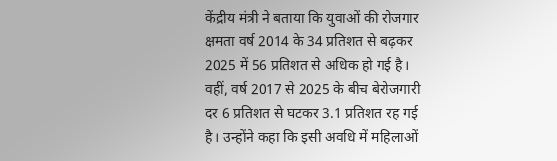केंद्रीय मंत्री ने बताया कि युवाओं की रोजगार क्षमता वर्ष 2014 के 34 प्रतिशत से बढ़कर 2025 में 56 प्रतिशत से अधिक हो गई है। वहीं, वर्ष 2017 से 2025 के बीच बेरोजगारी दर 6 प्रतिशत से घटकर 3.1 प्रतिशत रह गई है। उन्होंने कहा कि इसी अवधि में महिलाओं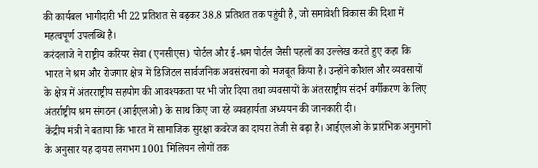की कार्यबल भागीदारी भी 22 प्रतिशत से बढ़कर 38.8 प्रतिशत तक पहुंची है, जो समावेशी विकास की दिशा में महत्वपूर्ण उपलब्धि है।
करंदलाजे ने राष्ट्रीय करियर सेवा (एनसीएस) पोर्टल और ई-श्रम पोर्टल जैसी पहलों का उल्लेख करते हुए कहा कि भारत ने श्रम और रोजगार क्षेत्र में डिजिटल सार्वजनिक अवसंरचना को मजबूत किया है। उन्होंने कौशल और व्यवसायों के क्षेत्र में अंतरराष्ट्रीय सहयोग की आवश्यकता पर भी जोर दिया तथा व्यवसायों के अंतरराष्ट्रीय संदर्भ वर्गीकरण के लिए अंतर्राष्ट्रीय श्रम संगठन (आईएलओ) के साथ किए जा रहे व्यवहार्यता अध्ययन की जानकारी दी।
केंद्रीय मंत्री ने बताया कि भारत में सामाजिक सुरक्षा कवरेज का दायरा तेजी से बढ़ा है। आईएलओ के प्रारंभिक अनुमानों के अनुसार यह दायरा लगभग 1001 मिलियन लोगों तक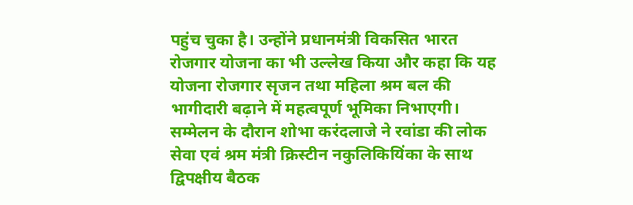पहुंच चुका है। उन्होंने प्रधानमंत्री विकसित भारत रोजगार योजना का भी उल्लेख किया और कहा कि यह योजना रोजगार सृजन तथा महिला श्रम बल की भागीदारी बढ़ाने में महत्वपूर्ण भूमिका निभाएगी।
सम्मेलन के दौरान शोभा करंदलाजे ने रवांडा की लोक सेवा एवं श्रम मंत्री क्रिस्टीन नकुलिकियिंका के साथ द्विपक्षीय बैठक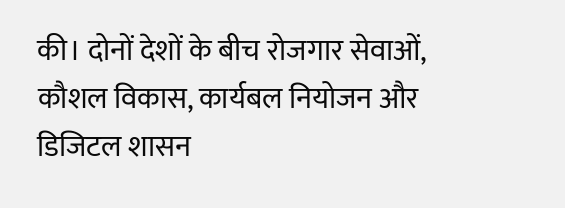की। दोनों देशों के बीच रोजगार सेवाओं, कौशल विकास, कार्यबल नियोजन और डिजिटल शासन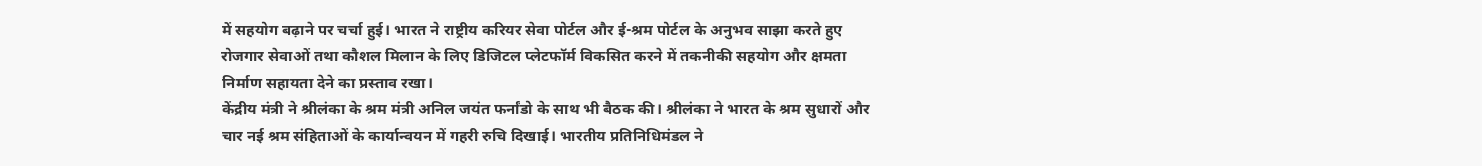में सहयोग बढ़ाने पर चर्चा हुई। भारत ने राष्ट्रीय करियर सेवा पोर्टल और ई-श्रम पोर्टल के अनुभव साझा करते हुए रोजगार सेवाओं तथा कौशल मिलान के लिए डिजिटल प्लेटफॉर्म विकसित करने में तकनीकी सहयोग और क्षमता निर्माण सहायता देने का प्रस्ताव रखा।
केंद्रीय मंत्री ने श्रीलंका के श्रम मंत्री अनिल जयंत फर्नांडो के साथ भी बैठक की। श्रीलंका ने भारत के श्रम सुधारों और चार नई श्रम संहिताओं के कार्यान्वयन में गहरी रुचि दिखाई। भारतीय प्रतिनिधिमंडल ने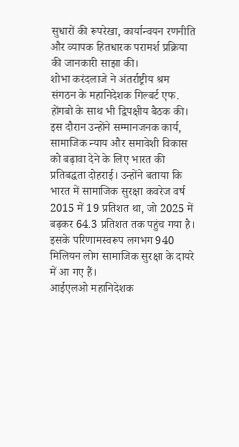सुधारों की रूपरेखा, कार्यान्वयन रणनीति और व्यापक हितधारक परामर्श प्रक्रिया की जानकारी साझा की।
शोभा करंदलाजे ने अंतर्राष्ट्रीय श्रम संगठन के महानिदेशक गिल्बर्ट एफ. होंगबो के साथ भी द्विपक्षीय बैठक की। इस दौरान उन्होंने सम्मानजनक कार्य, सामाजिक न्याय और समावेशी विकास को बढ़ावा देने के लिए भारत की प्रतिबद्धता दोहराई। उन्होंने बताया कि भारत में सामाजिक सुरक्षा कवरेज वर्ष 2015 में 19 प्रतिशत था, जो 2025 में बढ़कर 64.3 प्रतिशत तक पहुंच गया है। इसके परिणामस्वरूप लगभग 940 मिलियन लोग सामाजिक सुरक्षा के दायरे में आ गए हैं।
आईएलओ महानिदेशक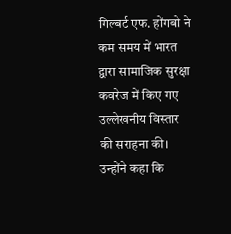गिल्बर्ट एफ. होंगबो ने कम समय में भारत द्वारा सामाजिक सुरक्षा कवरेज में किए गए उल्लेखनीय विस्तार की सराहना की। उन्होंने कहा कि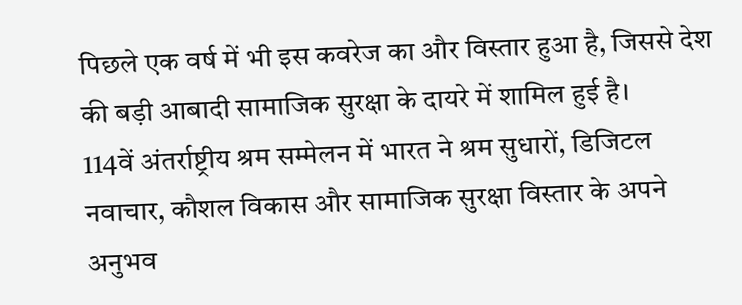पिछले एक वर्ष में भी इस कवरेज का और विस्तार हुआ है, जिससे देश की बड़ी आबादी सामाजिक सुरक्षा के दायरे में शामिल हुई है।
114वें अंतर्राष्ट्रीय श्रम सम्मेलन में भारत ने श्रम सुधारों, डिजिटल नवाचार, कौशल विकास और सामाजिक सुरक्षा विस्तार के अपने अनुभव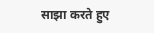साझा करते हुए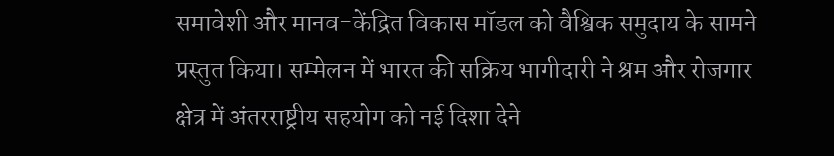समावेशी और मानव-केंद्रित विकास मॉडल को वैश्विक समुदाय के सामने प्रस्तुत किया। सम्मेलन में भारत की सक्रिय भागीदारी ने श्रम और रोजगार क्षेत्र में अंतरराष्ट्रीय सहयोग को नई दिशा देने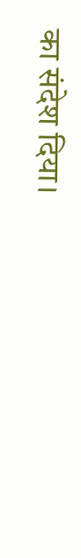का संदेश दिया।